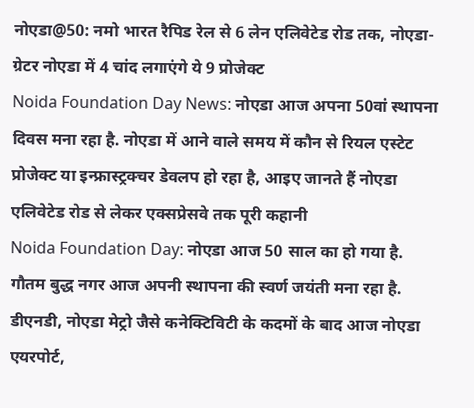नोएडा@50: नमो भारत रैपिड रेल से 6 लेन एलिवेटेड रोड तक, नोएडा-ग्रेटर नोएडा में 4 चांद लगाएंगे ये 9 प्रोजेक्ट
Noida Foundation Day News: नोएडा आज अपना 50वां स्थापना दिवस मना रहा है. नोएडा में आने वाले समय में कौन से रियल एस्टेट प्रोजेक्ट या इन्फ्रास्ट्रक्चर डेवलप हो रहा है, आइए जानते हैं नोएडा एलिवेटेड रोड से लेकर एक्सप्रेसवे तक पूरी कहानी
Noida Foundation Day: नोएडा आज 50 साल का हो गया है. गौतम बुद्ध नगर आज अपनी स्थापना की स्वर्ण जयंती मना रहा है. डीएनडी, नोएडा मेट्रो जैसे कनेक्टिविटी के कदमों के बाद आज नोएडा एयरपोर्ट,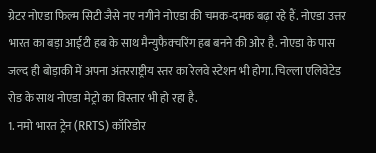ग्रेटर नोएडा फिल्म सिटी जैसे नए नगीने नोएडा की चमक-दमक बढ़ा रहे हैं. नोएडा उत्तर भारत का बड़ा आईटी हब के साथ मैन्युफैक्चरिंग हब बनने की ओर है. नोएडा के पास जल्द ही बोड़ाकी में अपना अंतरराष्ट्रीय स्तर का रेलवे स्टेशन भी होगा. चिल्ला एलिवेटेड रोड के साथ नोएडा मेट्रो का विस्तार भी हो रहा है.
1. नमो भारत ट्रेन (RRTS) कॉरिडोर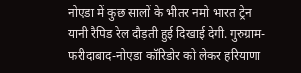नोएडा में कुछ सालों के भीतर नमो भारत ट्रेन यानी रैपिड रेल दौड़ती हुई दिखाई देगी. गुरुग्राम-फरीदाबाद-नोएडा कॉरिडोर को लेकर हरियाणा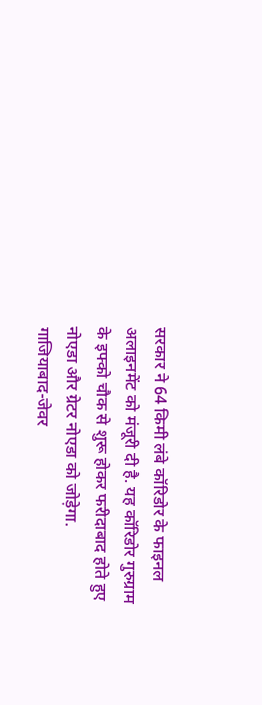सरकार ने 64 किमी लंबे कॉरिडोर के फाइनल अलाइनमेंट को मंजूरी दी है. यह कॉरिडोर गुरुग्राम के इफ्को चौक से शुरू होकर फरीदाबाद होते हुए नोएडा और ग्रेटर नोएडा को जोड़ेगा.
गाजियाबाद-जेवर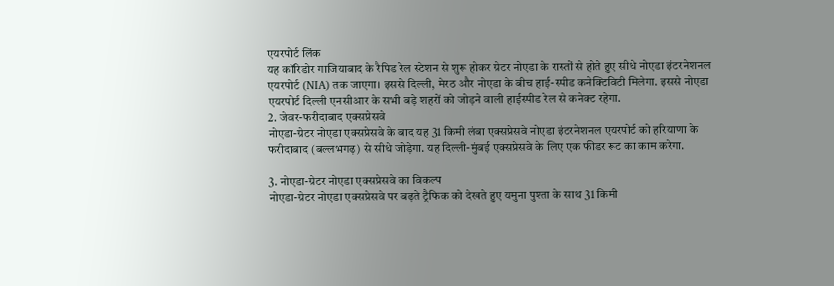एयरपोर्ट लिंक
यह कॉरिडोर गाजियाबाद के रैपिड रेल स्टेशन से शुरू होकर ग्रेटर नोएडा के रास्तों से होते हुए सीधे नोएडा इंटरनेशनल एयरपोर्ट (NIA) तक जाएगा। इससे दिल्ली, मेरठ और नोएडा के बीच हाई-स्पीड कनेक्टिविटी मिलेगा. इससे नोएडा एयरपोर्ट दिल्ली एनसीआर के सभी बड़े शहरों को जोड़ने वाली हाईस्पीड रेल से कनेक्ट रहेगा.
2. जेवर-फरीदाबाद एक्सप्रेसवे
नोएडा-ग्रेटर नोएडा एक्सप्रेसवे के बाद यह 31 किमी लंबा एक्सप्रेसवे नोएडा इंटरनेशनल एयरपोर्ट को हरियाणा के फरीदाबाद (बल्लभगढ़) से सीधे जोड़ेगा. यह दिल्ली-मुंबई एक्सप्रेसवे के लिए एक फीडर रूट का काम करेगा.

3. नोएडा-ग्रेटर नोएडा एक्सप्रेसवे का विकल्प
नोएडा-ग्रेटर नोएडा एक्सप्रेसवे पर बढ़ते ट्रैफिक को देखते हुए यमुना पुश्ता के साथ 31 किमी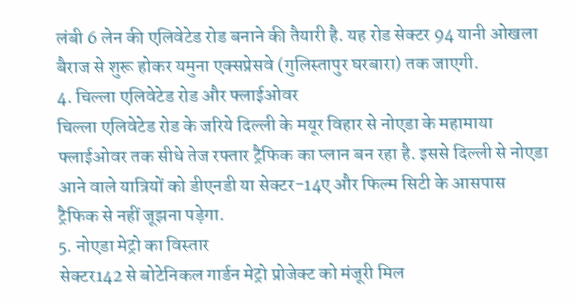लंबी 6 लेन की एलिवेटेड रोड बनाने की तैयारी है. यह रोड सेक्टर 94 यानी ओखला बैराज से शुरू होकर यमुना एक्सप्रेसवे (गुलिस्तापुर घरबारा) तक जाएगी.
4. चिल्ला एलिवेटेड रोड और फ्लाईओवर
चिल्ला एलिवेटेड रोड के जरिये दिल्ली के मयूर विहार से नोएडा के महामाया फ्लाईओवर तक सीधे तेज रफ्तार ट्रैफिक का प्लान बन रहा है. इससे दिल्ली से नोएडा आने वाले यात्रियों को डीएनडी या सेक्टर-14ए और फिल्म सिटी के आसपास ट्रैफिक से नहीं जूझना पड़ेगा.
5. नोएडा मेट्रो का विस्तार
सेक्टर142 से बोटेनिकल गार्डन मेट्रो प्रोजेक्ट को मंजूरी मिल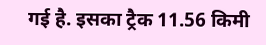गई है. इसका ट्रैक 11.56 किमी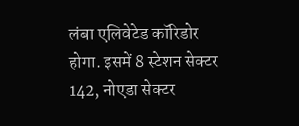लंबा एलिवेटेड कॉरिडोर होगा. इसमें 8 स्टेशन सेक्टर 142, नोएडा सेक्टर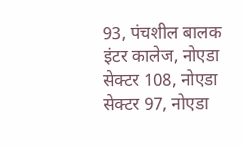93, पंचशील बालक इंटर कालेज, नोएडा सेक्टर 108, नोएडा सेक्टर 97, नोएडा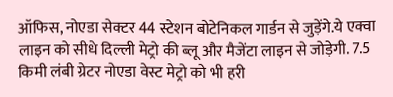ऑफिस, नोएडा सेक्टर 44 स्टेशन बोटेनिकल गार्डन से जुड़ेंगे.ये एक्वा लाइन को सीधे दिल्ली मेट्रो की ब्लू और मैजेंटा लाइन से जोड़ेगी. 7.5 किमी लंबी ग्रेटर नोएडा वेस्ट मेट्रो को भी हरी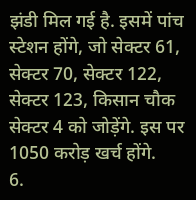झंडी मिल गई है. इसमें पांच स्टेशन होंगे, जो सेक्टर 61, सेक्टर 70, सेक्टर 122, सेक्टर 123, किसान चौक सेक्टर 4 को जोड़ेंगे. इस पर 1050 करोड़ खर्च होंगे.
6.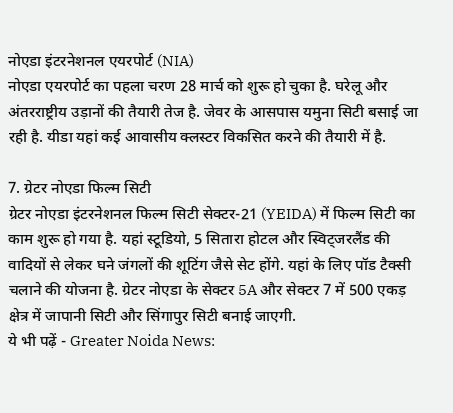नोएडा इंटरनेशनल एयरपोर्ट (NIA)
नोएडा एयरपोर्ट का पहला चरण 28 मार्च को शुरू हो चुका है. घरेलू और अंतरराष्ट्रीय उड़ानों की तैयारी तेज है. जेवर के आसपास यमुना सिटी बसाई जा रही है. यीडा यहां कई आवासीय क्लस्टर विकसित करने की तैयारी में है.

7. ग्रेटर नोएडा फिल्म सिटी
ग्रेटर नोएडा इंटरनेशनल फिल्म सिटी सेक्टर-21 (YEIDA) में फिल्म सिटी का काम शुरू हो गया है. यहां स्टूडियो, 5 सितारा होटल और स्विट्जरलैंड की वादियों से लेकर घने जंगलों की शूटिंग जैसे सेट होंगे. यहां के लिए पॉड टैक्सी चलाने की योजना है. ग्रेटर नोएडा के सेक्टर 5A और सेक्टर 7 में 500 एकड़ क्षेत्र में जापानी सिटी और सिंगापुर सिटी बनाई जाएगी.
ये भी पढ़ें - Greater Noida News: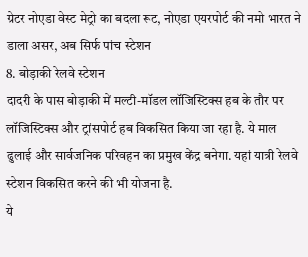ग्रेटर नोएडा वेस्ट मेट्रो का बदला रूट, नोएडा एयरपोर्ट की नमो भारत ने डाला असर, अब सिर्फ पांच स्टेशन
8. बोड़ाकी रेलवे स्टेशन
दादरी के पास बोड़ाकी में मल्टी-मॉडल लॉजिस्टिक्स हब के तौर पर लॉजिस्टिक्स और ट्रांसपोर्ट हब विकसित किया जा रहा है. ये माल ढुलाई और सार्वजनिक परिवहन का प्रमुख केंद्र बनेगा. यहां यात्री रेलवे स्टेशन विकसित करने की भी योजना है.
ये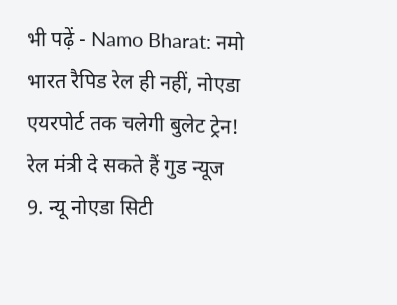भी पढ़ें - Namo Bharat: नमो भारत रैपिड रेल ही नहीं, नोएडा एयरपोर्ट तक चलेगी बुलेट ट्रेन! रेल मंत्री दे सकते हैं गुड न्यूज
9. न्यू नोएडा सिटी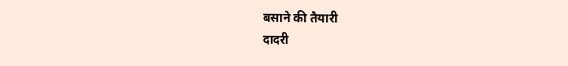बसाने की तैयारी
दादरी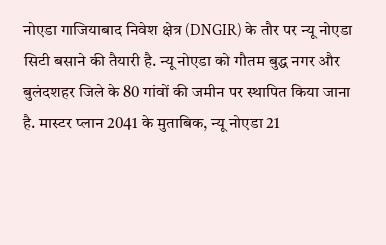नोएडा गाजियाबाद निवेश क्षेत्र (DNGIR) के तौर पर न्यू नोएडा सिटी बसाने की तैयारी है. न्यू नोएडा को गौतम बुद्ध नगर और बुलंदशहर जिले के 80 गांवों की जमीन पर स्थापित किया जाना है. मास्टर प्लान 2041 के मुताबिक, न्यू नोएडा 21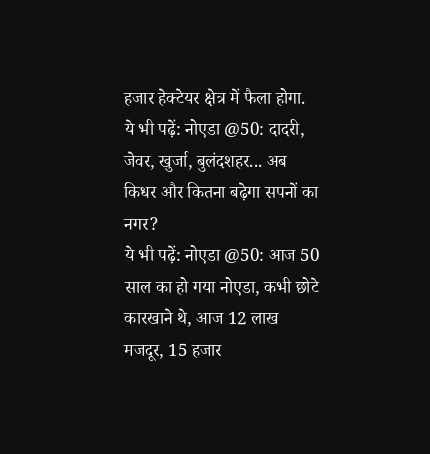हजार हेक्टेयर क्षेत्र में फैला होगा.
ये भी पढ़ें: नोएडा @50: दादरी, जेवर, खुर्जा, बुलंदशहर... अब किधर और कितना बढ़ेगा सपनों का नगर?
ये भी पढ़ें: नोएडा @50: आज 50 साल का हो गया नोएडा, कभी छोटे कारखाने थे, आज 12 लाख मजदूर, 15 हजार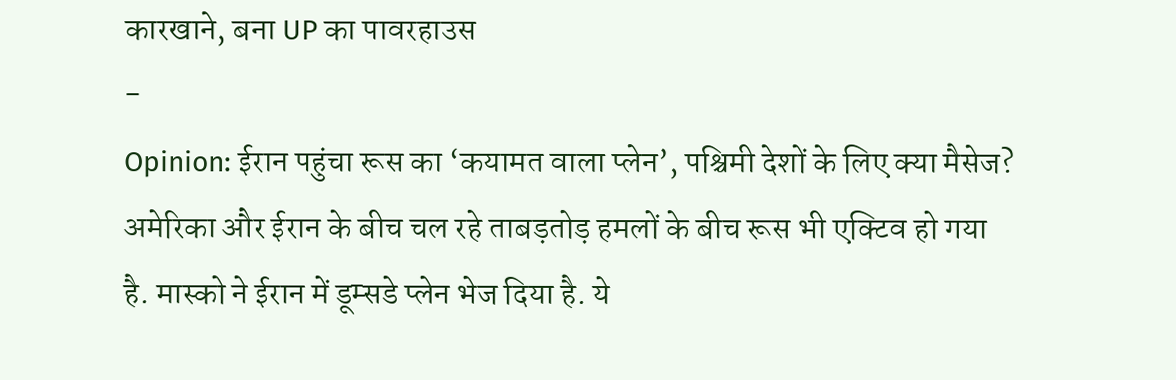कारखाने, बना UP का पावरहाउस
-
Opinion: ईरान पहुंचा रूस का ‘कयामत वाला प्लेन’, पश्चिमी देशों के लिए क्या मैसेज?
अमेरिका और ईरान के बीच चल रहे ताबड़तोड़ हमलों के बीच रूस भी एक्टिव हो गया है. मास्को ने ईरान में डूम्सडे प्लेन भेज दिया है. ये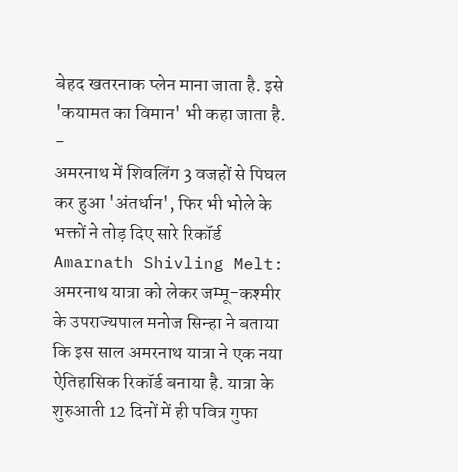बेहद खतरनाक प्लेन माना जाता है. इसे 'कयामत का विमान' भी कहा जाता है.
-
अमरनाथ में शिवलिंग 3 वजहों से पिघल कर हुआ 'अंतर्धान', फिर भी भोले के भक्तों ने तोड़ दिए सारे रिकॉर्ड
Amarnath Shivling Melt: अमरनाथ यात्रा को लेकर जम्मू-कश्मीर के उपराज्यपाल मनोज सिन्हा ने बताया कि इस साल अमरनाथ यात्रा ने एक नया ऐतिहासिक रिकॉर्ड बनाया है. यात्रा के शुरुआती 12 दिनों में ही पवित्र गुफा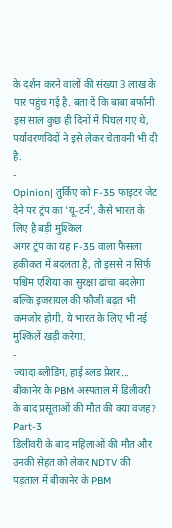के दर्शन करने वालों की संख्या 3 लाख के पार पहुंच गई है. बता दें कि बाबा बर्फानी इस साल कुछ ही दिनों में पिघल गए थे, पर्यावरणविदों ने इसे लेकर चेतावनी भी दी है.
-
Opinion| तुर्किए को F-35 फाइटर जेट देने पर ट्रंप का 'यू-टर्न', कैसे भारत के लिए है बड़ी मुश्किल
अगर ट्रंप का यह F-35 वाला फैसला हकीकत में बदलता है, तो इससे न सिर्फ पश्चिम एशिया का सुरक्षा ढांचा बदलेगा बल्कि इजरायल की फौजी बढ़त भी कमजोर होगी. ये भारत के लिए भी नई मुश्किलें खड़ी करेगा.
-
ज्यादा ब्लीडिंग, हाई ब्लड प्रेशर... बीकानेर के PBM अस्पताल में डिलीवरी के बाद प्रसूताओं की मौत की क्या वजह? Part-3
डिलीवरी के बाद महिलाओं की मौत और उनकी सेहत को लेकर NDTV की पड़ताल में बीकानेर के PBM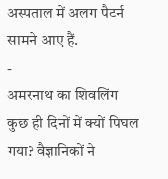अस्पताल में अलग पैटर्न सामने आए हैं.
-
अमरनाथ का शिवलिंग कुछ ही दिनों में क्यों पिघल गया? वैज्ञानिकों ने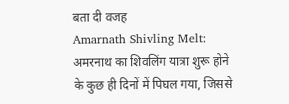बता दी वजह
Amarnath Shivling Melt: अमरनाथ का शिवलिंग यात्रा शुरू होने के कुछ ही दिनों में पिघल गया, जिससे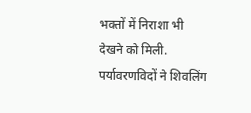भक्तों में निराशा भी देखने को मिली. पर्यावरणविदों ने शिवलिंग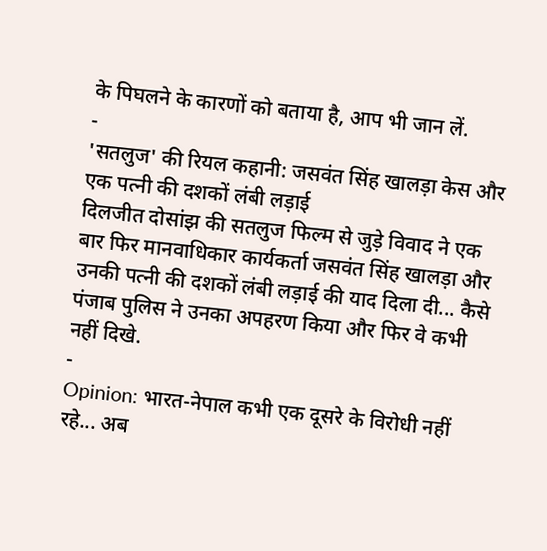के पिघलने के कारणों को बताया है, आप भी जान लें.
-
'सतलुज' की रियल कहानी: जसवंत सिंह खालड़ा केस और एक पत्नी की दशकों लंबी लड़ाई
दिलजीत दोसांझ की सतलुज फिल्म से जुड़े विवाद ने एक बार फिर मानवाधिकार कार्यकर्ता जसवंत सिंह खालड़ा और उनकी पत्नी की दशकों लंबी लड़ाई की याद दिला दी... कैसे पंजाब पुलिस ने उनका अपहरण किया और फिर वे कभी नहीं दिखे.
-
Opinion: भारत-नेपाल कभी एक दूसरे के विरोधी नहीं रहे... अब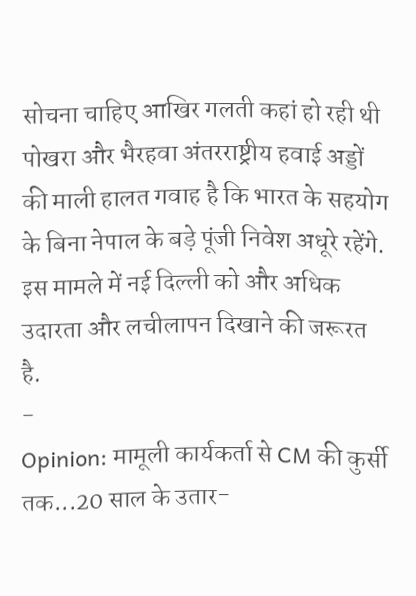सोचना चाहिए आखिर गलती कहां हो रही थी
पोखरा और भैरहवा अंतरराष्ट्रीय हवाई अड्डों की माली हालत गवाह है कि भारत के सहयोग के बिना नेपाल के बड़े पूंजी निवेश अधूरे रहेंगे. इस मामले में नई दिल्ली को और अधिक उदारता और लचीलापन दिखाने की जरूरत है.
-
Opinion: मामूली कार्यकर्ता से CM की कुर्सी तक...20 साल के उतार-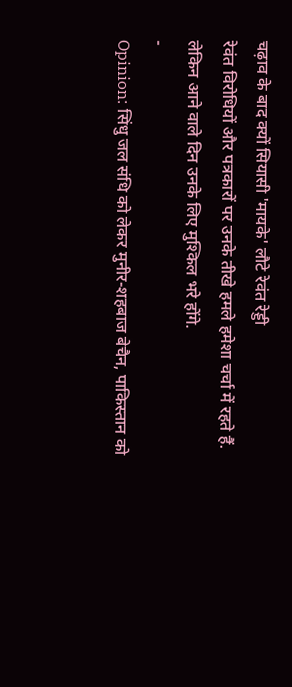चढ़ाव के बाद क्यों सियासी 'मायके' लौटे रेवंत रेड्डी
रेवंत विरोधियों और पत्रकारों पर उनके तीखे हमले हमेशा चर्चा में रहते हैं. लेकिन आने वाले दिन उनके लिए मुश्किल भरे होंगे.
-
Opinion: सिंधु जल संधि को लेकर मुनीर-शहबाज बेचैन, पाकिस्तान को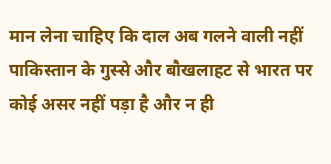मान लेना चाहिए कि दाल अब गलने वाली नहीं
पाकिस्तान के गुस्से और बौखलाहट से भारत पर कोई असर नहीं पड़ा है और न ही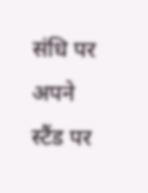संधि पर अपने स्टैंड पर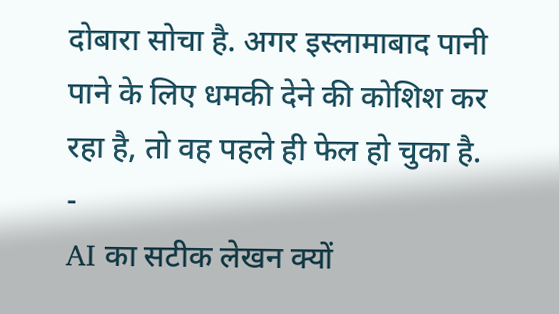दोबारा सोचा है. अगर इस्लामाबाद पानी पाने के लिए धमकी देने की कोशिश कर रहा है, तो वह पहले ही फेल हो चुका है.
-
AI का सटीक लेखन क्यों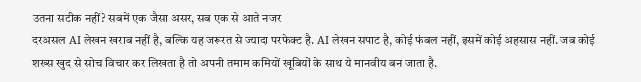उतना सटीक नहीं? सबमें एक जैसा असर, सब एक से आते नजर
दरअसल AI लेखन खराब नहीं है, बल्कि यह जरूरत से ज्यादा परफेक्ट है. AI लेखन सपाट है, कोई फंबल नहीं, इसमें कोई अहसास नहीं. जब कोई शख्स खुद से सोच विचार कर लिखता है तो अपनी तमाम कमियों खूबियों के साथ ये मानवीय बन जाता है.